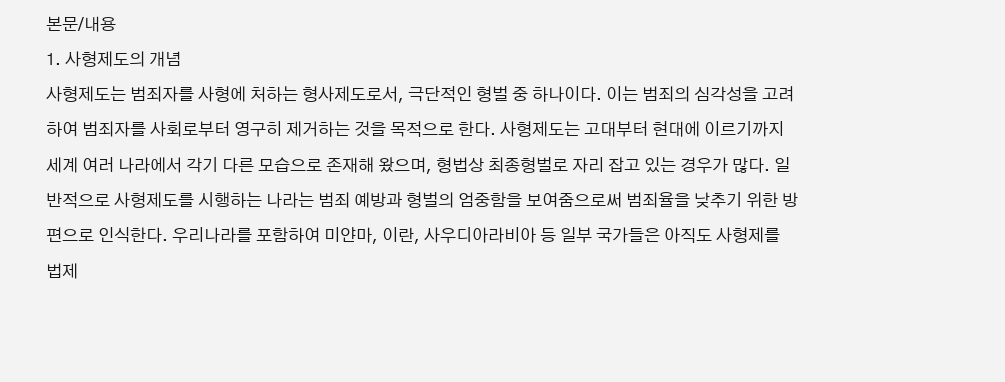본문/내용
1. 사형제도의 개념
사형제도는 범죄자를 사형에 처하는 형사제도로서, 극단적인 형벌 중 하나이다. 이는 범죄의 심각성을 고려하여 범죄자를 사회로부터 영구히 제거하는 것을 목적으로 한다. 사형제도는 고대부터 현대에 이르기까지 세계 여러 나라에서 각기 다른 모습으로 존재해 왔으며, 형법상 최종형벌로 자리 잡고 있는 경우가 많다. 일반적으로 사형제도를 시행하는 나라는 범죄 예방과 형벌의 엄중함을 보여줌으로써 범죄율을 낮추기 위한 방편으로 인식한다. 우리나라를 포함하여 미얀마, 이란, 사우디아라비아 등 일부 국가들은 아직도 사형제를 법제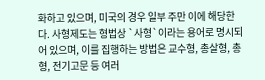화하고 있으며, 미국의 경우 일부 주만 이에 해당한다. 사형제도는 형법상 `사형`이라는 용어로 명시되어 있으며, 이를 집행하는 방법은 교수형, 총살형, 총형, 전기고문 등 여러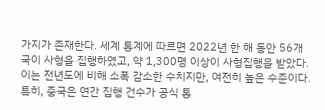가지가 존재한다. 세계 통계에 따르면 2022년 한 해 동안 56개국이 사형을 집행하였고, 약 1,300명 이상이 사형집행을 받았다. 이는 전년도에 비해 소폭 감소한 수치지만, 여전히 높은 수준이다. 특히, 중국은 연간 집행 건수가 공식 통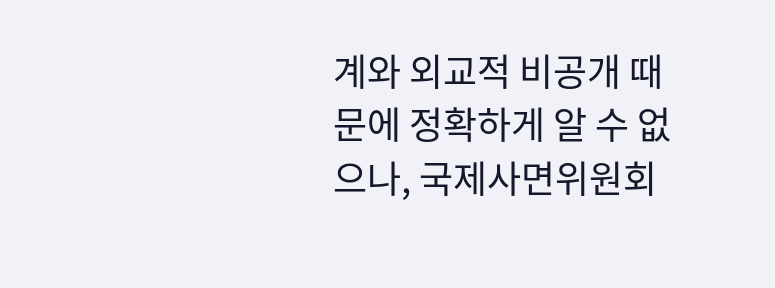계와 외교적 비공개 때문에 정확하게 알 수 없으나, 국제사면위원회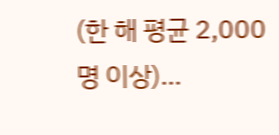(한 해 평균 2,000명 이상)…